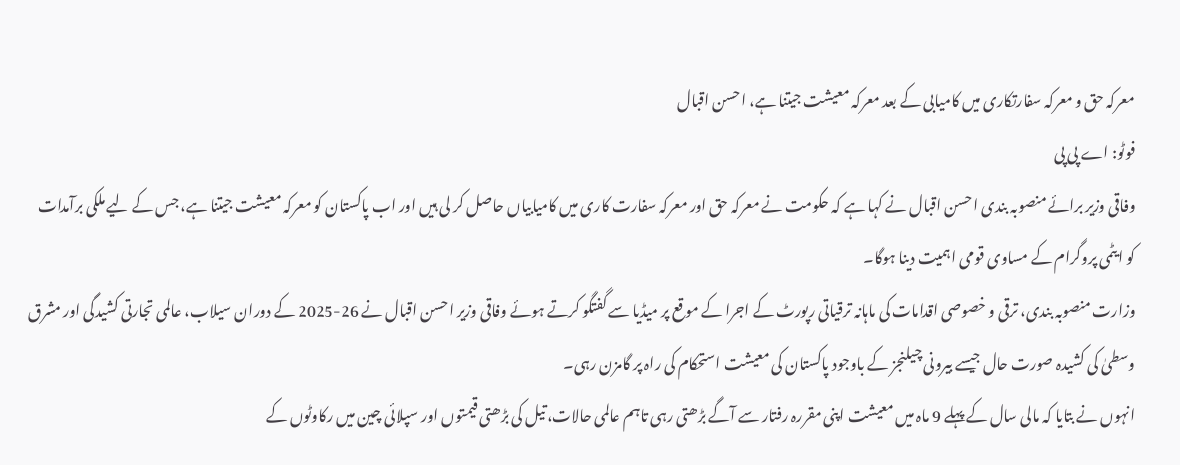معرکہ حق و معرکہ سفارتکاری میں کامیابی کے بعد معرکہ معیشت جیتنا ہے، احسن اقبال
فوٹو: اے پی پی
وفاقی وزیر برائے منصوبہ بندی احسن اقبال نے کہا ہے کہ حکومت نے معرکہ حق اور معرکہ سفارت کاری میں کامیابیاں حاصل کر لی ہیں اور اب پاکستان کو معرکہ معیشت جیتنا ہے، جس کے لیے ملکی برآمدات کو ایٹمی پروگرام کے مساوی قومی اہمیت دینا ہوگا۔
وزارت منصوبہ بندی، ترقی و خصوصی اقدامات کی ماہانہ ترقیاتی رپورٹ کے اجرا کے موقع پر میڈیا سے گفتگو کرتے ہوئے وفاقی وزیر احسن اقبال نے 26-2025 کے دوران سیلاب، عالمی تجارتی کشیدگی اور مشرق وسطیٰ کی کشیدہ صورت حال جیسے بیرونی چیلنجز کے باوجود پاکستان کی معیشت استحکام کی راہ پر گامزن رہی۔
انہوں نے بتایا کہ مالی سال کے پہلے 9 ماہ میں معیشت اپنی مقررہ رفتار سے آگے بڑھتی رہی تاہم عالمی حالات، تیل کی بڑھتی قیمتوں اور سپلائی چین میں رکاوٹوں کے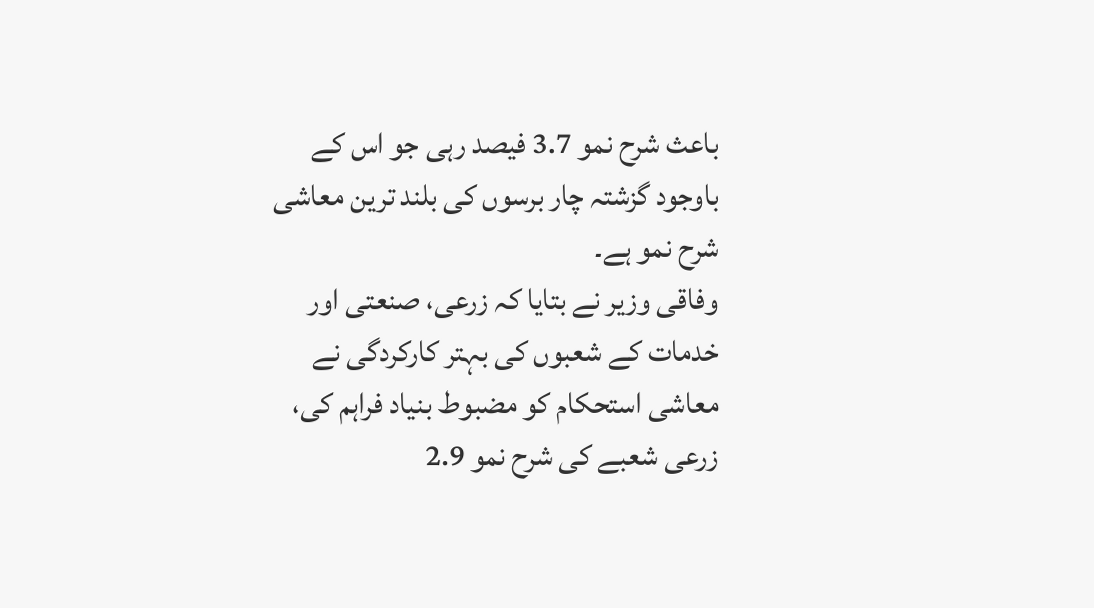باعث شرح نمو 3.7 فیصد رہی جو اس کے باوجود گزشتہ چار برسوں کی بلند ترین معاشی شرح نمو ہے۔
وفاقی وزیر نے بتایا کہ زرعی، صنعتی اور خدمات کے شعبوں کی بہتر کارکردگی نے معاشی استحکام کو مضبوط بنیاد فراہم کی، زرعی شعبے کی شرح نمو 2.9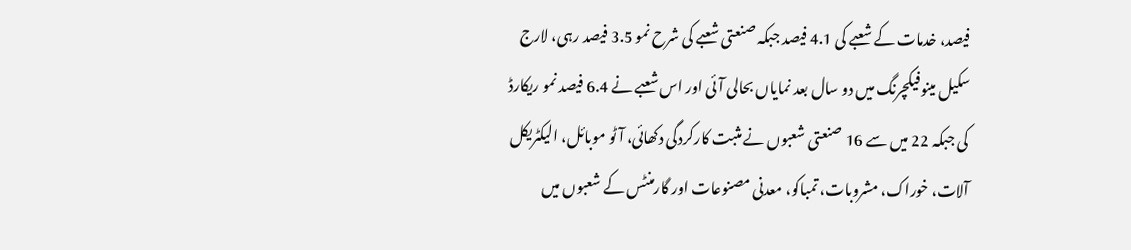فیصد، خدمات کے شعبے کی 4.1 فیصد جبکہ صنعتی شعبے کی شرح نمو 3.5 فیصد رہی، لارج سکیل مینوفیکچرنگ میں دو سال بعد نمایاں بحالی آئی اور اس شعبے نے 6.4 فیصد نمو ریکارڈ کی جبکہ 22 میں سے 16 صنعتی شعبوں نے مثبت کارکردگی دکھائی، آٹو موبائل، الیکٹریکل آلات، خوراک، مشروبات، تمباکو، معدنی مصنوعات اور گارمنٹس کے شعبوں میں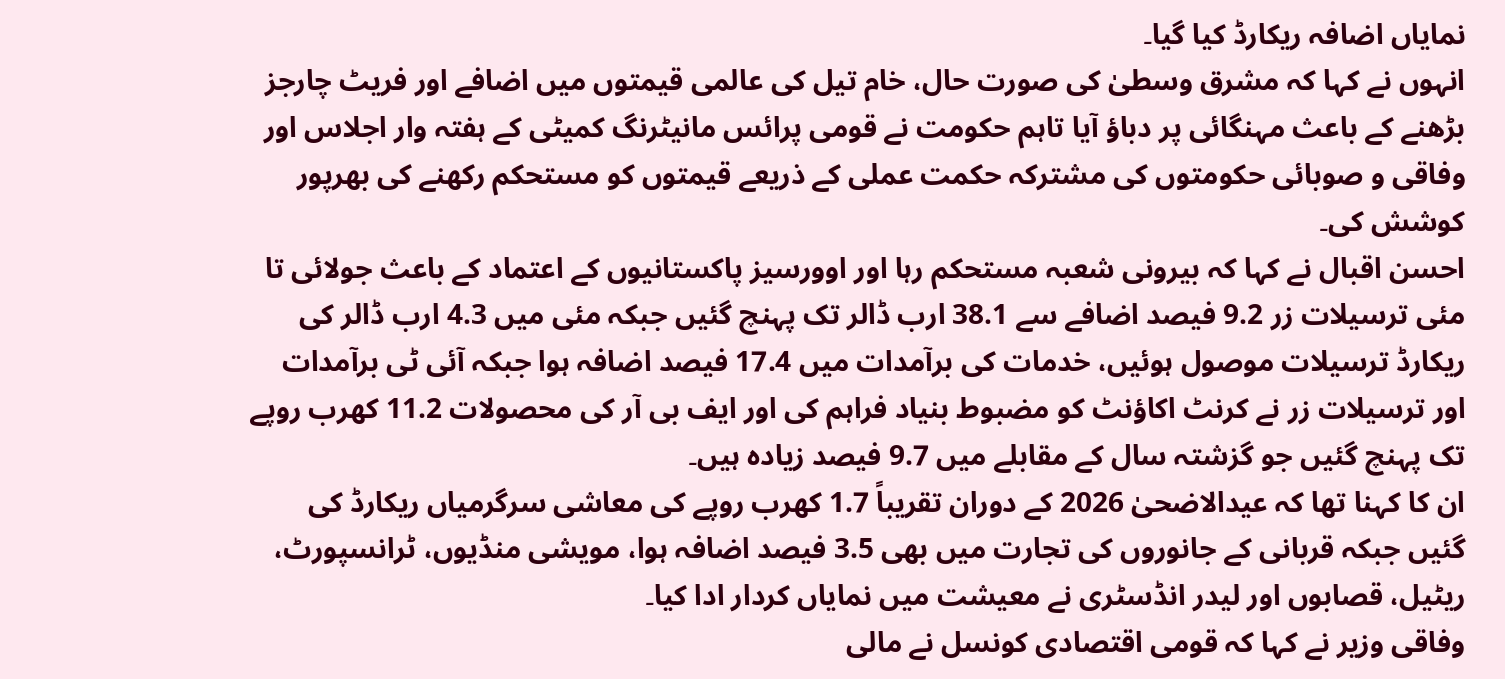نمایاں اضافہ ریکارڈ کیا گیا۔
انہوں نے کہا کہ مشرق وسطیٰ کی صورت حال، خام تیل کی عالمی قیمتوں میں اضافے اور فریٹ چارجز بڑھنے کے باعث مہنگائی پر دباؤ آیا تاہم حکومت نے قومی پرائس مانیٹرنگ کمیٹی کے ہفتہ وار اجلاس اور وفاقی و صوبائی حکومتوں کی مشترکہ حکمت عملی کے ذریعے قیمتوں کو مستحکم رکھنے کی بھرپور کوشش کی۔
احسن اقبال نے کہا کہ بیرونی شعبہ مستحکم رہا اور اوورسیز پاکستانیوں کے اعتماد کے باعث جولائی تا مئی ترسیلات زر 9.2 فیصد اضافے سے 38.1 ارب ڈالر تک پہنچ گئیں جبکہ مئی میں 4.3 ارب ڈالر کی ریکارڈ ترسیلات موصول ہوئیں، خدمات کی برآمدات میں 17.4 فیصد اضافہ ہوا جبکہ آئی ٹی برآمدات اور ترسیلات زر نے کرنٹ اکاؤنٹ کو مضبوط بنیاد فراہم کی اور ایف بی آر کی محصولات 11.2 کھرب روپے تک پہنچ گئیں جو گزشتہ سال کے مقابلے میں 9.7 فیصد زیادہ ہیں۔
ان کا کہنا تھا کہ عیدالاضحیٰ 2026 کے دوران تقریباً 1.7 کھرب روپے کی معاشی سرگرمیاں ریکارڈ کی گئیں جبکہ قربانی کے جانوروں کی تجارت میں بھی 3.5 فیصد اضافہ ہوا، مویشی منڈیوں، ٹرانسپورٹ، ریٹیل، قصابوں اور لیدر انڈسٹری نے معیشت میں نمایاں کردار ادا کیا۔
وفاقی وزیر نے کہا کہ قومی اقتصادی کونسل نے مالی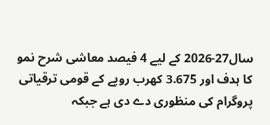سال27-2026 کے لیے 4 فیصد معاشی شرح نمو کا ہدف اور 3.675 کھرب روپے کے قومی ترقیاتی پروگرام کی منظوری دے دی ہے جبکہ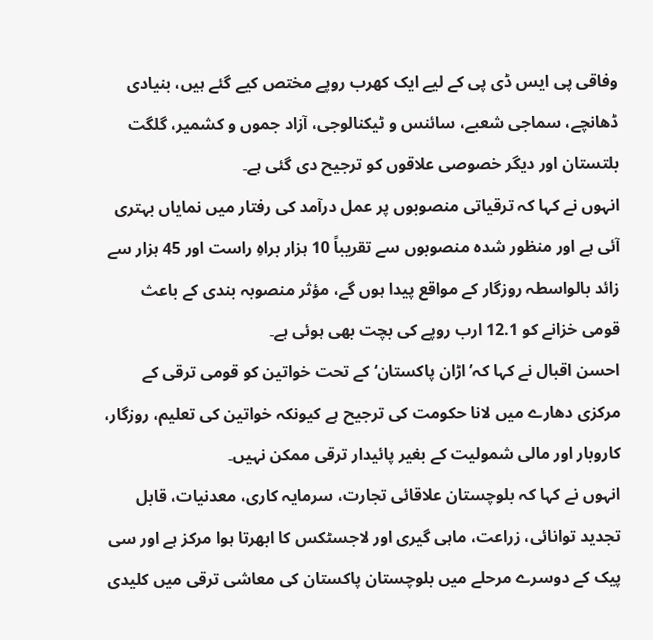وفاقی پی ایس ڈی پی کے لیے ایک کھرب روپے مختص کیے گئے ہیں، بنیادی ڈھانچے، سماجی شعبے، سائنس و ٹیکنالوجی، آزاد جموں و کشمیر، گلگت بلتستان اور دیگر خصوصی علاقوں کو ترجیح دی گئی ہے۔
انہوں نے کہا کہ ترقیاتی منصوبوں پر عمل درآمد کی رفتار میں نمایاں بہتری آئی ہے اور منظور شدہ منصوبوں سے تقریباً 10 ہزار براہِ راست اور 45 ہزار سے زائد بالواسطہ روزگار کے مواقع پیدا ہوں گے، مؤثر منصوبہ بندی کے باعث قومی خزانے کو 12.1 ارب روپے کی بچت بھی ہوئی ہے۔
احسن اقبال نے کہا کہ’اڑان پاکستان‘ کے تحت خواتین کو قومی ترقی کے مرکزی دھارے میں لانا حکومت کی ترجیح ہے کیونکہ خواتین کی تعلیم، روزگار، کاروبار اور مالی شمولیت کے بغیر پائیدار ترقی ممکن نہیں۔
انہوں نے کہا کہ بلوچستان علاقائی تجارت، سرمایہ کاری، معدنیات، قابل تجدید توانائی، زراعت، ماہی گیری اور لاجسٹکس کا ابھرتا ہوا مرکز ہے اور سی پیک کے دوسرے مرحلے میں بلوچستان پاکستان کی معاشی ترقی میں کلیدی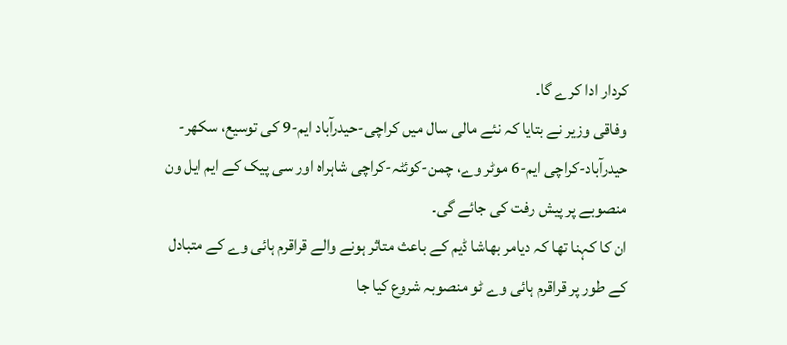کردار ادا کرے گا۔
وفاقی وزیر نے بتایا کہ نئے مالی سال میں کراچی-حیدرآباد ایم-9 کی توسیع، سکھر-حیدرآباد-کراچی ایم-6 موٹر وے، چمن-کوئٹہ-کراچی شاہراہ اور سی پیک کے ایم ایل ون منصوبے پر پیش رفت کی جائے گی۔
ان کا کہنا تھا کہ دیامر بھاشا ڈیم کے باعث متاثر ہونے والے قراقرم ہائی وے کے متبادل کے طور پر قراقرم ہائی وے ٹو منصوبہ شروع کیا جا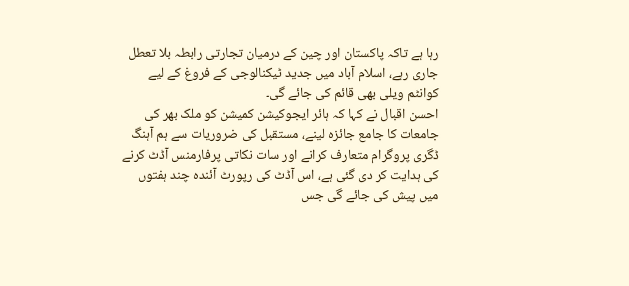رہا ہے تاکہ پاکستان اور چین کے درمیان تجارتی رابطہ بلا تعطل جاری رہے، اسلام آباد میں جدید ٹیکنالوجی کے فروغ کے لیے کوانٹم ویلی بھی قائم کی جائے گی۔
احسن اقبال نے کہا کہ ہائر ایجوکیشن کمیشن کو ملک بھر کی جامعات کا جامع جائزہ لینے، مستقبل کی ضروریات سے ہم آہنگ ڈگری پروگرام متعارف کرانے اور سات نکاتی پرفارمنس آڈٹ کرنے کی ہدایت کر دی گئی ہے، اس آڈٹ کی رپورٹ آئندہ چند ہفتوں میں پیش کی جائے گی جس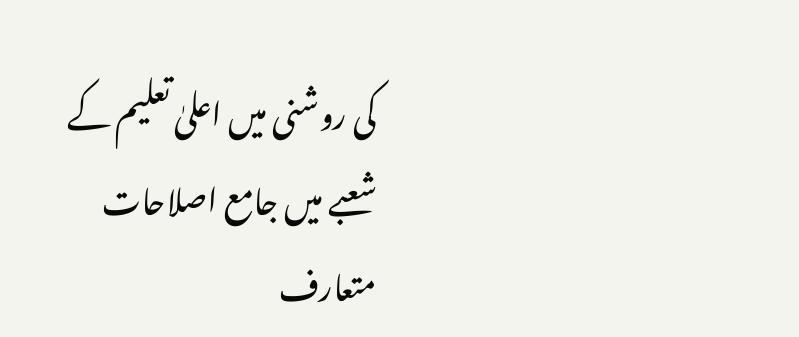کی روشنی میں اعلیٰ تعلیم کے شعبے میں جامع اصلاحات متعارف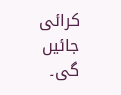کرائی جائیں گی۔